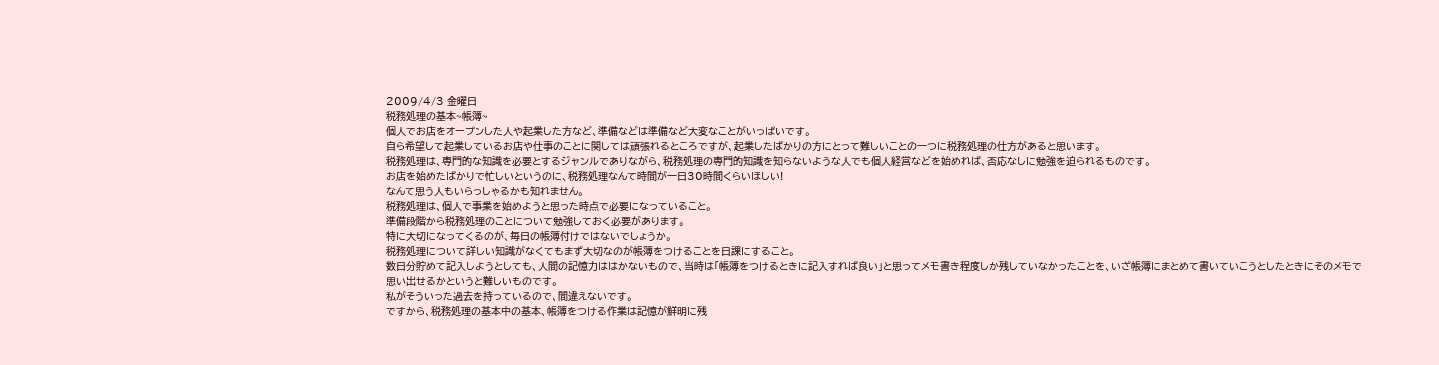2009/4/3 金曜日
税務処理の基本~帳簿~
個人でお店をオープンした人や起業した方など、準備などは準備など大変なことがいっぱいです。
自ら希望して起業しているお店や仕事のことに関しては頑張れるところですが、起業したばかりの方にとって難しいことの一つに税務処理の仕方があると思います。
税務処理は、専門的な知識を必要とするジャンルでありながら、税務処理の専門的知識を知らないような人でも個人経営などを始めれば、否応なしに勉強を迫られるものです。
お店を始めたばかりで忙しいというのに、税務処理なんて時間が一日30時間くらいほしい!
なんて思う人もいらっしゃるかも知れません。
税務処理は、個人で事業を始めようと思った時点で必要になっていること。
準備段階から税務処理のことについて勉強しておく必要があります。
特に大切になってくるのが、毎日の帳簿付けではないでしょうか。
税務処理について詳しい知識がなくてもまず大切なのが帳簿をつけることを日課にすること。
数日分貯めて記入しようとしても、人間の記憶力ははかないもので、当時は「帳簿をつけるときに記入すれば良い」と思ってメモ書き程度しか残していなかったことを、いざ帳簿にまとめて書いていこうとしたときにそのメモで思い出せるかというと難しいものです。
私がそういった過去を持っているので、間違えないです。
ですから、税務処理の基本中の基本、帳簿をつける作業は記憶が鮮明に残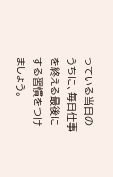っている当日のうちに、毎日仕事を終える最後にする習慣をつけましょう。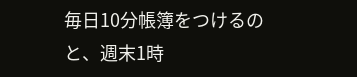毎日10分帳簿をつけるのと、週末1時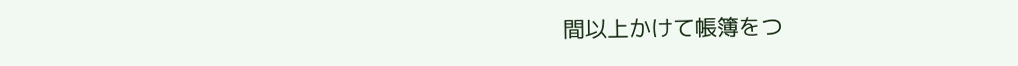間以上かけて帳簿をつ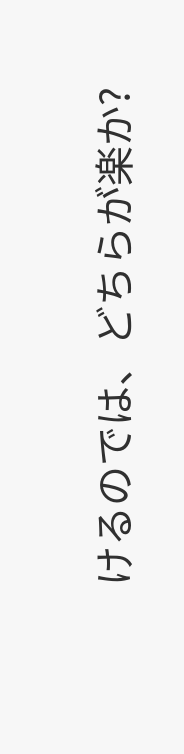けるのでは、どちらが楽か?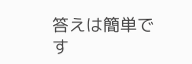答えは簡単です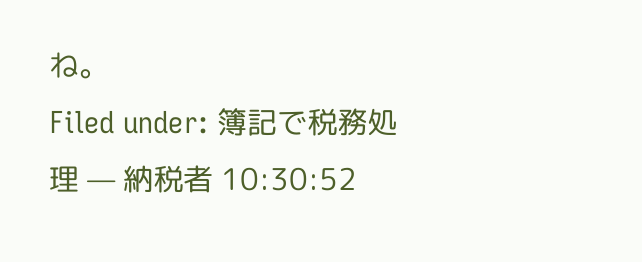ね。
Filed under: 簿記で税務処理 — 納税者 10:30:52